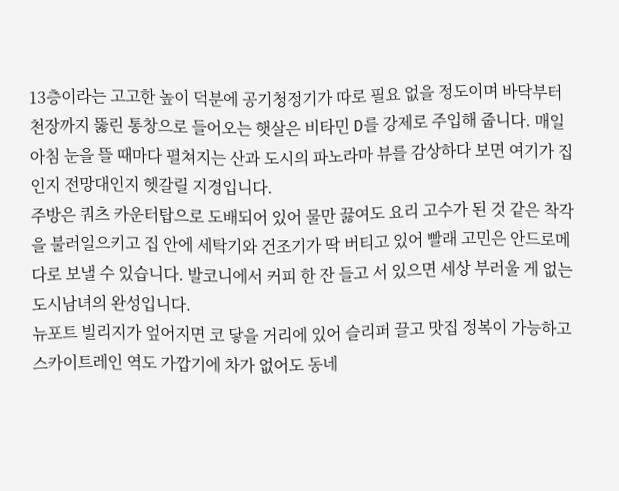13층이라는 고고한 높이 덕분에 공기청정기가 따로 필요 없을 정도이며 바닥부터 천장까지 뚫린 통창으로 들어오는 햇살은 비타민 D를 강제로 주입해 줍니다. 매일 아침 눈을 뜰 때마다 펼쳐지는 산과 도시의 파노라마 뷰를 감상하다 보면 여기가 집인지 전망대인지 헷갈릴 지경입니다.
주방은 쿼츠 카운터탑으로 도배되어 있어 물만 끓여도 요리 고수가 된 것 같은 착각을 불러일으키고 집 안에 세탁기와 건조기가 딱 버티고 있어 빨래 고민은 안드로메다로 보낼 수 있습니다. 발코니에서 커피 한 잔 들고 서 있으면 세상 부러울 게 없는 도시남녀의 완성입니다.
뉴포트 빌리지가 엎어지면 코 닿을 거리에 있어 슬리퍼 끌고 맛집 정복이 가능하고 스카이트레인 역도 가깝기에 차가 없어도 동네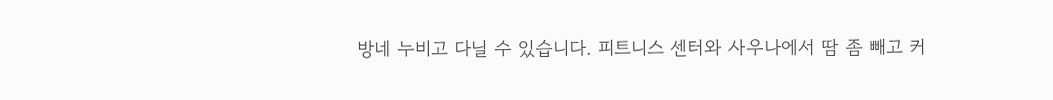방네 누비고 다닐 수 있습니다. 피트니스 센터와 사우나에서 땀 좀 빼고 커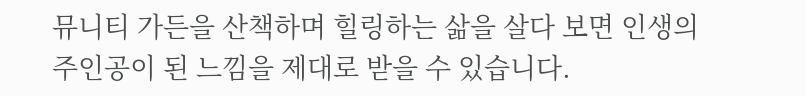뮤니티 가든을 산책하며 힐링하는 삶을 살다 보면 인생의 주인공이 된 느낌을 제대로 받을 수 있습니다.